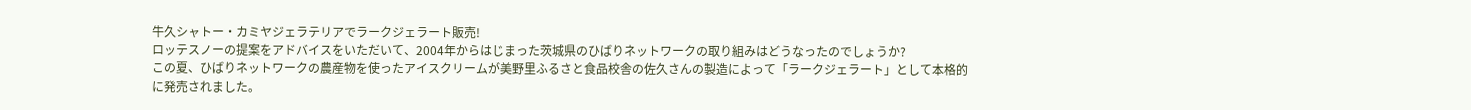牛久シャトー・カミヤジェラテリアでラークジェラート販売!
ロッテスノーの提案をアドバイスをいただいて、2004年からはじまった茨城県のひばりネットワークの取り組みはどうなったのでしょうか?
この夏、ひばりネットワークの農産物を使ったアイスクリームが美野里ふるさと食品校舎の佐久さんの製造によって「ラークジェラート」として本格的に発売されました。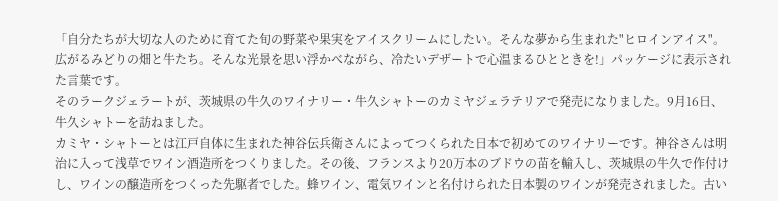「自分たちが大切な人のために育てた旬の野菜や果実をアイスクリームにしたい。そんな夢から生まれた"ヒロインアイス"。広がるみどりの畑と牛たち。そんな光景を思い浮かべながら、冷たいデザートで心温まるひとときを!」パッケージに表示された言葉です。
そのラークジェラートが、茨城県の牛久のワイナリー・牛久シャトーのカミヤジェラテリアで発売になりました。9月16日、牛久シャトーを訪ねました。
カミヤ・シャトーとは江戸自体に生まれた神谷伝兵衛さんによってつくられた日本で初めてのワイナリーです。神谷さんは明治に入って浅草でワイン酒造所をつくりました。その後、フランスより20万本のブドウの苗を輸入し、茨城県の牛久で作付けし、ワインの醸造所をつくった先駆者でした。蜂ワイン、電気ワインと名付けられた日本製のワインが発売されました。古い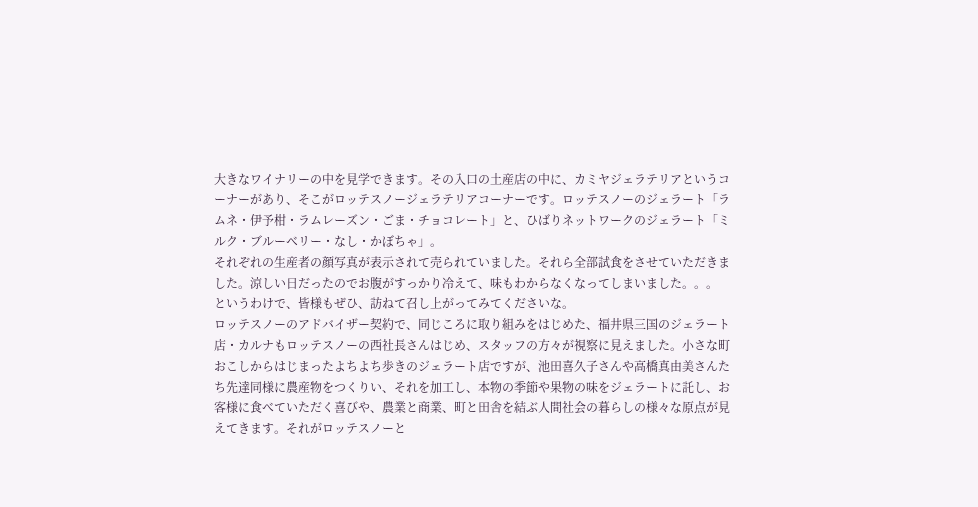大きなワイナリーの中を見学できます。その入口の土産店の中に、カミヤジェラテリアというコーナーがあり、そこがロッテスノージェラテリアコーナーです。ロッテスノーのジェラート「ラムネ・伊予柑・ラムレーズン・ごま・チョコレート」と、ひばりネットワークのジェラート「ミルク・ブルーベリー・なし・かぼちゃ」。
それぞれの生産者の顔写真が表示されて売られていました。それら全部試食をさせていただきました。涼しい日だったのでお腹がすっかり冷えて、味もわからなくなってしまいました。。。
というわけで、皆様もぜひ、訪ねて召し上がってみてくださいな。
ロッテスノーのアドバイザー契約で、同じころに取り組みをはじめた、福井県三国のジェラート店・カルナもロッテスノーの西社長さんはじめ、スタッフの方々が視察に見えました。小さな町おこしからはじまったよちよち歩きのジェラート店ですが、池田喜久子さんや高橋真由美さんたち先達同様に農産物をつくりい、それを加工し、本物の季節や果物の味をジェラートに託し、お客様に食べていただく喜びや、農業と商業、町と田舎を結ぶ人間社会の暮らしの様々な原点が見えてきます。それがロッテスノーと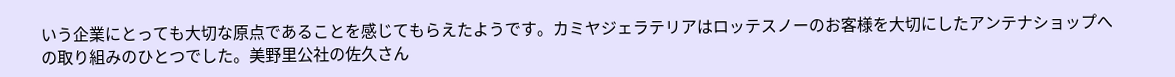いう企業にとっても大切な原点であることを感じてもらえたようです。カミヤジェラテリアはロッテスノーのお客様を大切にしたアンテナショップへの取り組みのひとつでした。美野里公社の佐久さん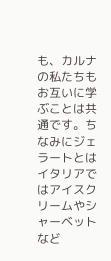も、カルナの私たちもお互いに学ぶことは共通です。ちなみにジェラートとはイタリアではアイスクリームやシャーベットなど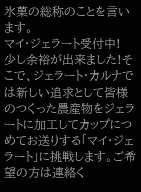氷菓の総称のことを言います。
マイ・ジェラート受付中!
少し余裕が出来ました!そこで、ジェラート・カルナでは新しい追求として皆様のつくった農産物をジェラートに加工してカップにつめてお送りする「マイ・ジェラート」に挑戦します。ご希望の方は連絡く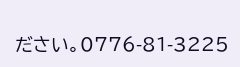ださい。0776-81-3225